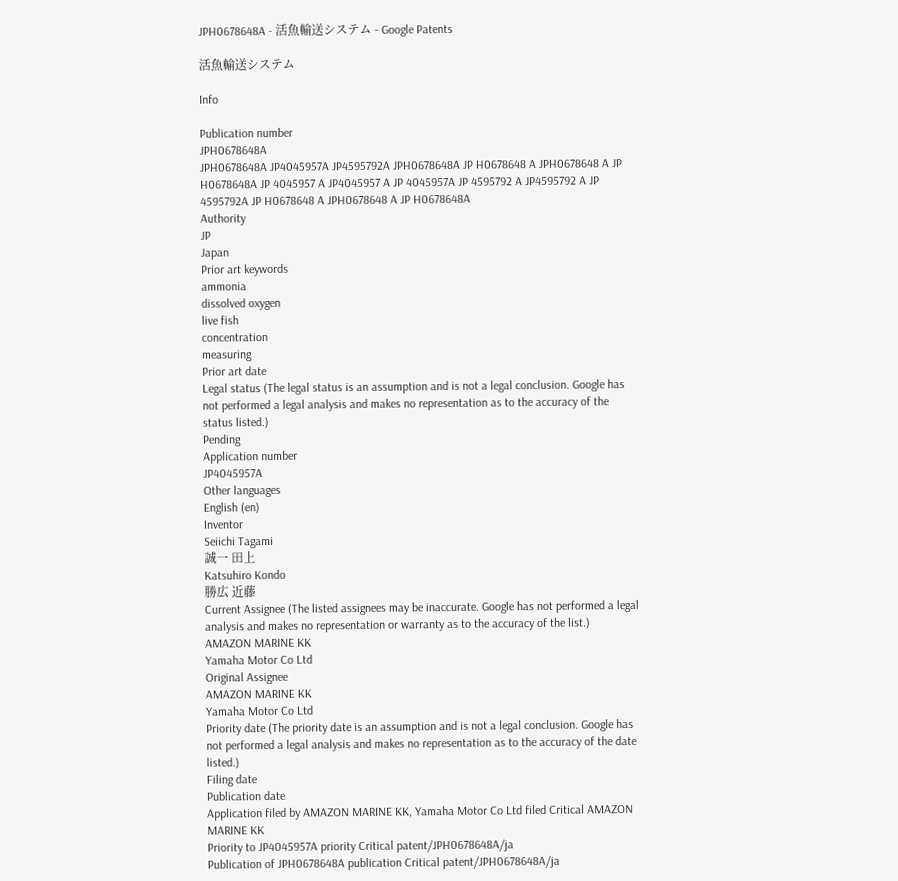JPH0678648A - 活魚輸送システム - Google Patents

活魚輸送システム

Info

Publication number
JPH0678648A
JPH0678648A JP4045957A JP4595792A JPH0678648A JP H0678648 A JPH0678648 A JP H0678648A JP 4045957 A JP4045957 A JP 4045957A JP 4595792 A JP4595792 A JP 4595792A JP H0678648 A JPH0678648 A JP H0678648A
Authority
JP
Japan
Prior art keywords
ammonia
dissolved oxygen
live fish
concentration
measuring
Prior art date
Legal status (The legal status is an assumption and is not a legal conclusion. Google has not performed a legal analysis and makes no representation as to the accuracy of the status listed.)
Pending
Application number
JP4045957A
Other languages
English (en)
Inventor
Seiichi Tagami
誠一 田上
Katsuhiro Kondo
勝広 近藤
Current Assignee (The listed assignees may be inaccurate. Google has not performed a legal analysis and makes no representation or warranty as to the accuracy of the list.)
AMAZON MARINE KK
Yamaha Motor Co Ltd
Original Assignee
AMAZON MARINE KK
Yamaha Motor Co Ltd
Priority date (The priority date is an assumption and is not a legal conclusion. Google has not performed a legal analysis and makes no representation as to the accuracy of the date listed.)
Filing date
Publication date
Application filed by AMAZON MARINE KK, Yamaha Motor Co Ltd filed Critical AMAZON MARINE KK
Priority to JP4045957A priority Critical patent/JPH0678648A/ja
Publication of JPH0678648A publication Critical patent/JPH0678648A/ja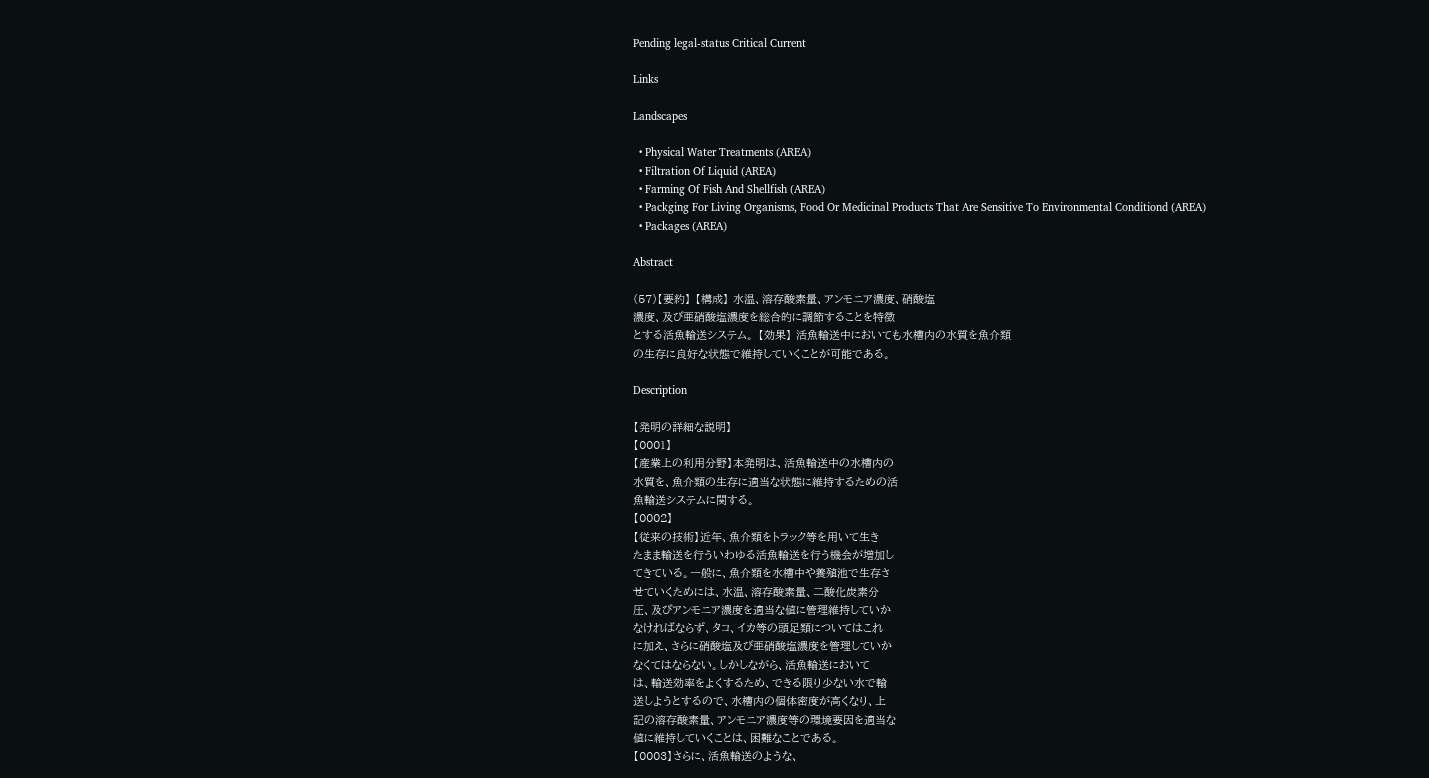Pending legal-status Critical Current

Links

Landscapes

  • Physical Water Treatments (AREA)
  • Filtration Of Liquid (AREA)
  • Farming Of Fish And Shellfish (AREA)
  • Packging For Living Organisms, Food Or Medicinal Products That Are Sensitive To Environmental Conditiond (AREA)
  • Packages (AREA)

Abstract

(57)【要約】 【構成】 水温、溶存酸素量、アンモニア濃度、硝酸塩
濃度、及び亜硝酸塩濃度を総合的に調節することを特徴
とする活魚輸送システム。 【効果】 活魚輸送中においても水槽内の水質を魚介類
の生存に良好な状態で維持していくことが可能である。

Description

【発明の詳細な説明】
【0001】
【産業上の利用分野】本発明は、活魚輸送中の水槽内の
水質を、魚介類の生存に適当な状態に維持するための活
魚輸送システムに関する。
【0002】
【従来の技術】近年、魚介類をトラック等を用いて生き
たまま輸送を行ういわゆる活魚輸送を行う機会が増加し
てきている。一般に、魚介類を水槽中や養殖池で生存さ
せていくためには、水温、溶存酸素量、二酸化炭素分
圧、及びアンモニア濃度を適当な値に管理維持していか
なければならず、タコ、イカ等の頭足類についてはこれ
に加え、さらに硝酸塩及び亜硝酸塩濃度を管理していか
なくてはならない。しかしながら、活魚輸送において
は、輸送効率をよくするため、できる限り少ない水で輸
送しようとするので、水槽内の個体密度が高くなり、上
記の溶存酸素量、アンモニア濃度等の環境要因を適当な
値に維持していくことは、困難なことである。
【0003】さらに、活魚輸送のような、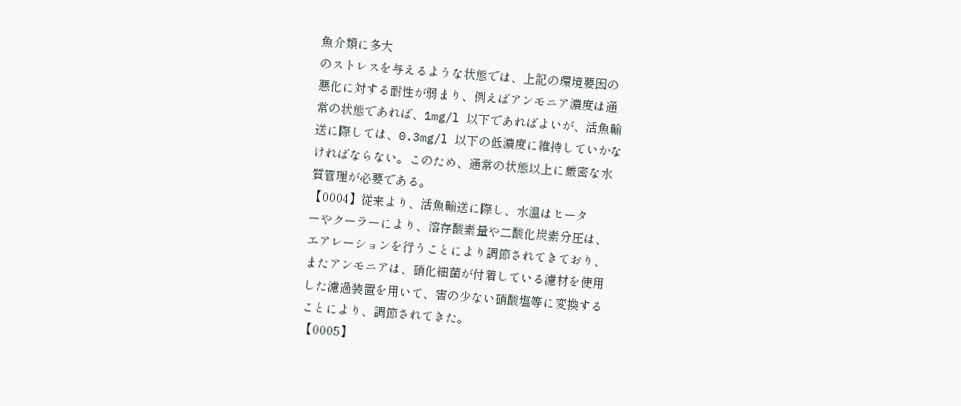魚介類に多大
のストレスを与えるような状態では、上記の環境要因の
悪化に対する耐性が弱まり、例えばアンモニア濃度は通
常の状態であれば、1mg/l 以下であればよいが、活魚輸
送に際しては、0.3mg/l 以下の低濃度に維持していかな
ければならない。このため、通常の状態以上に厳密な水
質管理が必要である。
【0004】従来より、活魚輸送に際し、水温はヒータ
ーやクーラーにより、溶存酸素量や二酸化炭素分圧は、
エアレーションを行うことにより調節されてきており、
またアンモニアは、硝化細菌が付着している濾材を使用
した濾過装置を用いて、害の少ない硝酸塩等に変換する
ことにより、調節されてきた。
【0005】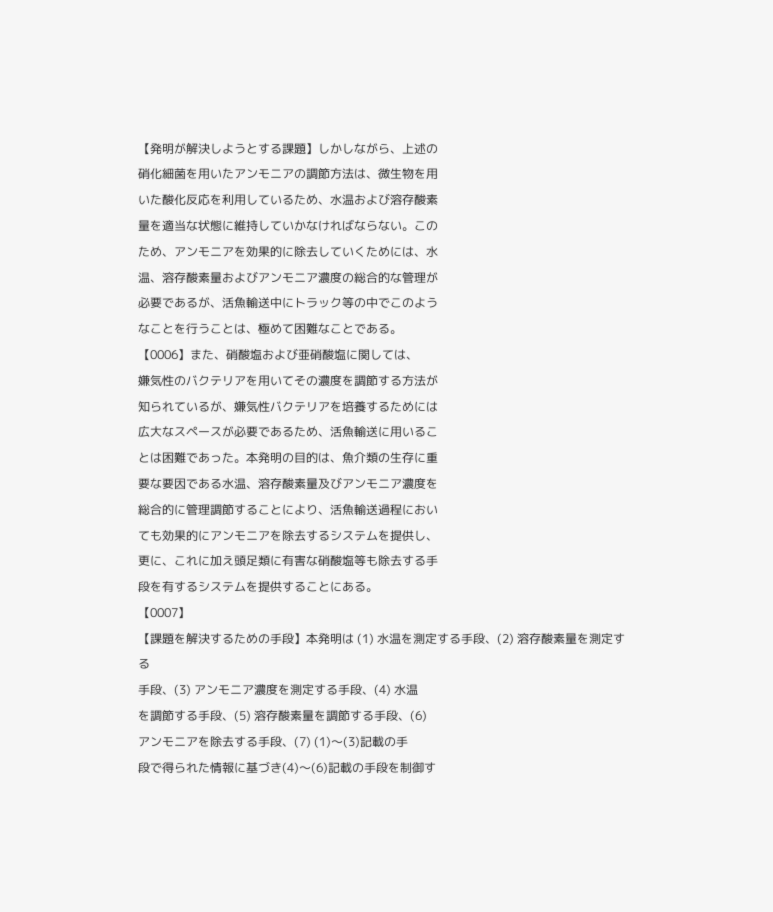【発明が解決しようとする課題】しかしながら、上述の
硝化細菌を用いたアンモニアの調節方法は、微生物を用
いた酸化反応を利用しているため、水温および溶存酸素
量を適当な状態に維持していかなければならない。この
ため、アンモニアを効果的に除去していくためには、水
温、溶存酸素量およびアンモニア濃度の総合的な管理が
必要であるが、活魚輸送中にトラック等の中でこのよう
なことを行うことは、極めて困難なことである。
【0006】また、硝酸塩および亜硝酸塩に関しては、
嫌気性のバクテリアを用いてその濃度を調節する方法が
知られているが、嫌気性バクテリアを培養するためには
広大なスペースが必要であるため、活魚輸送に用いるこ
とは困難であった。本発明の目的は、魚介類の生存に重
要な要因である水温、溶存酸素量及びアンモニア濃度を
総合的に管理調節することにより、活魚輸送過程におい
ても効果的にアンモニアを除去するシステムを提供し、
更に、これに加え頭足類に有害な硝酸塩等も除去する手
段を有するシステムを提供することにある。
【0007】
【課題を解決するための手段】本発明は (1) 水温を測定する手段、(2) 溶存酸素量を測定する
手段、(3) アンモニア濃度を測定する手段、(4) 水温
を調節する手段、(5) 溶存酸素量を調節する手段、(6)
アンモニアを除去する手段、(7) (1)〜(3)記載の手
段で得られた情報に基づき(4)〜(6)記載の手段を制御す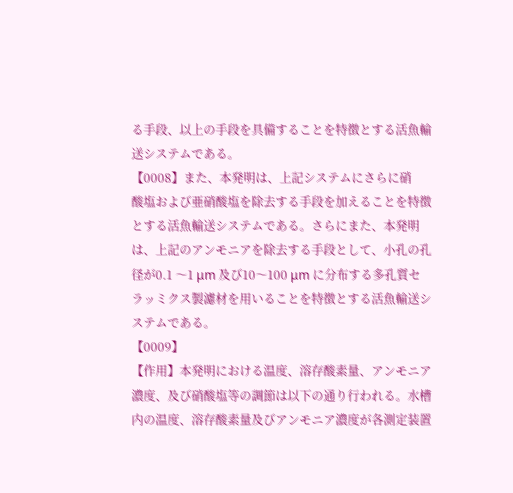る手段、以上の手段を具備することを特徴とする活魚輸
送システムである。
【0008】また、本発明は、上記システムにさらに硝
酸塩および亜硝酸塩を除去する手段を加えることを特徴
とする活魚輸送システムである。さらにまた、本発明
は、上記のアンモニアを除去する手段として、小孔の孔
径が0.1 〜1 μm 及び10〜100 μm に分布する多孔質セ
ラッミクス製濾材を用いることを特徴とする活魚輸送シ
ステムである。
【0009】
【作用】本発明における温度、溶存酸素量、アンモニア
濃度、及び硝酸塩等の調節は以下の通り行われる。水槽
内の温度、溶存酸素量及びアンモニア濃度が各測定装置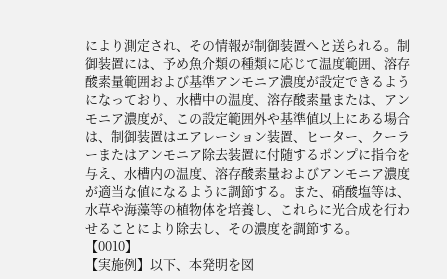により測定され、その情報が制御装置へと送られる。制
御装置には、予め魚介類の種類に応じて温度範囲、溶存
酸素量範囲および基準アンモニア濃度が設定できるよう
になっており、水槽中の温度、溶存酸素量または、アン
モニア濃度が、この設定範囲外や基準値以上にある場合
は、制御装置はエアレーション装置、ヒーター、クーラ
ーまたはアンモニア除去装置に付随するポンプに指令を
与え、水槽内の温度、溶存酸素量およびアンモニア濃度
が適当な値になるように調節する。また、硝酸塩等は、
水草や海藻等の植物体を培養し、これらに光合成を行わ
せることにより除去し、その濃度を調節する。
【0010】
【実施例】以下、本発明を図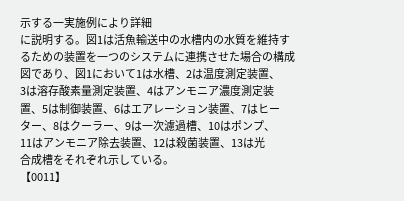示する一実施例により詳細
に説明する。図1は活魚輸送中の水槽内の水質を維持す
るための装置を一つのシステムに連携させた場合の構成
図であり、図1において1は水槽、2は温度測定装置、
3は溶存酸素量測定装置、4はアンモニア濃度測定装
置、5は制御装置、6はエアレーション装置、7はヒー
ター、8はクーラー、9は一次濾過槽、10はポンプ、
11はアンモニア除去装置、12は殺菌装置、13は光
合成槽をそれぞれ示している。
【0011】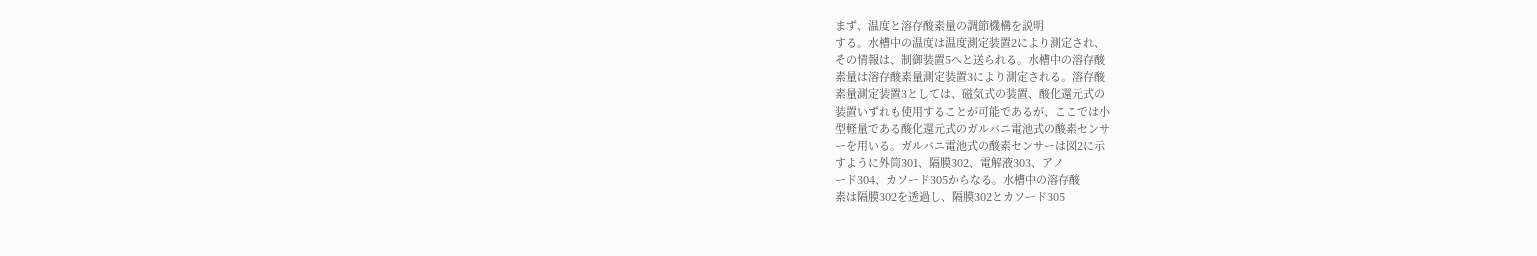まず、温度と溶存酸素量の調節機構を説明
する。水槽中の温度は温度測定装置2により測定され、
その情報は、制御装置5へと送られる。水槽中の溶存酸
素量は溶存酸素量測定装置3により測定される。溶存酸
素量測定装置3としては、磁気式の装置、酸化還元式の
装置いずれも使用することが可能であるが、ここでは小
型軽量である酸化還元式のガルバニ電池式の酸素センサ
ーを用いる。ガルバニ電池式の酸素センサーは図2に示
すように外筒301、隔膜302、電解液303、アノ
ード304、カソード305からなる。水槽中の溶存酸
素は隔膜302を透過し、隔膜302とカソード305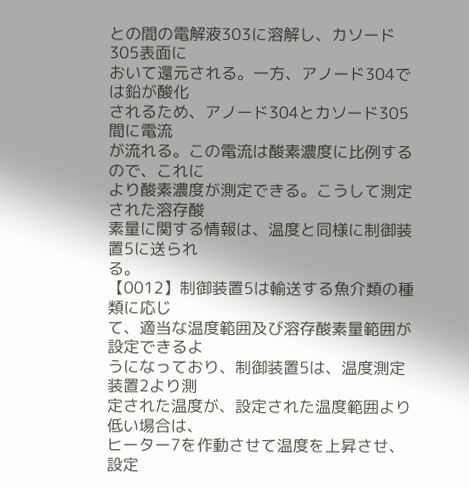との間の電解液303に溶解し、カソード305表面に
おいて還元される。一方、アノード304では鉛が酸化
されるため、アノード304とカソード305間に電流
が流れる。この電流は酸素濃度に比例するので、これに
より酸素濃度が測定できる。こうして測定された溶存酸
素量に関する情報は、温度と同様に制御装置5に送られ
る。
【0012】制御装置5は輸送する魚介類の種類に応じ
て、適当な温度範囲及び溶存酸素量範囲が設定できるよ
うになっており、制御装置5は、温度測定装置2より測
定された温度が、設定された温度範囲より低い場合は、
ヒーター7を作動させて温度を上昇させ、設定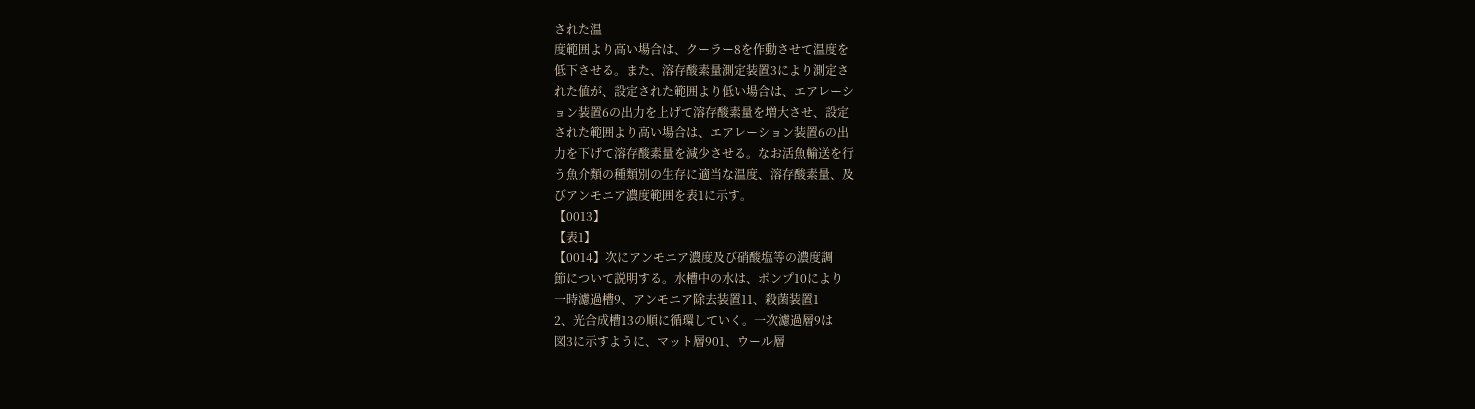された温
度範囲より高い場合は、クーラー8を作動させて温度を
低下させる。また、溶存酸素量測定装置3により測定さ
れた値が、設定された範囲より低い場合は、エアレーシ
ョン装置6の出力を上げて溶存酸素量を増大させ、設定
された範囲より高い場合は、エアレーション装置6の出
力を下げて溶存酸素量を減少させる。なお活魚輸送を行
う魚介類の種類別の生存に適当な温度、溶存酸素量、及
びアンモニア濃度範囲を表1に示す。
【0013】
【表1】
【0014】次にアンモニア濃度及び硝酸塩等の濃度調
節について説明する。水槽中の水は、ポンプ10により
一時濾過槽9、アンモニア除去装置11、殺菌装置1
2、光合成槽13の順に循環していく。一次濾過層9は
図3に示すように、マット層901、ウール層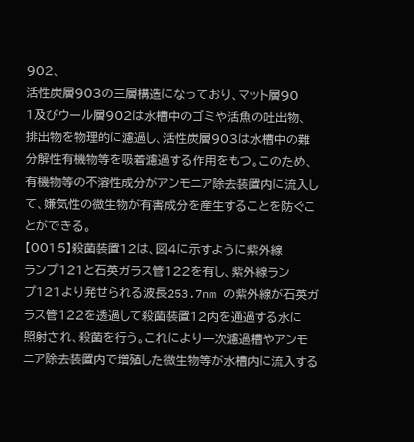902、
活性炭層903の三層構造になっており、マット層90
1及びウール層902は水槽中のゴミや活魚の吐出物、
排出物を物理的に濾過し、活性炭層903は水槽中の難
分解性有機物等を吸着濾過する作用をもつ。このため、
有機物等の不溶性成分がアンモニア除去装置内に流入し
て、嫌気性の微生物が有害成分を産生することを防ぐこ
とができる。
【0015】殺菌装置12は、図4に示すように紫外線
ランプ121と石英ガラス管122を有し、紫外線ラン
プ121より発せられる波長253.7nm の紫外線が石英ガ
ラス管122を透過して殺菌装置12内を通過する水に
照射され、殺菌を行う。これにより一次濾過槽やアンモ
ニア除去装置内で増殖した微生物等が水槽内に流入する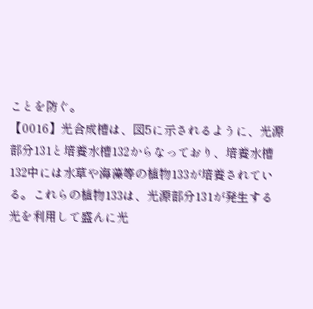ことを防ぐ。
【0016】光合成槽は、図5に示されるように、光源
部分131と培養水槽132からなっており、培養水槽
132中には水草や海藻等の植物133が培養されてい
る。これらの植物133は、光源部分131が発生する
光を利用して盛んに光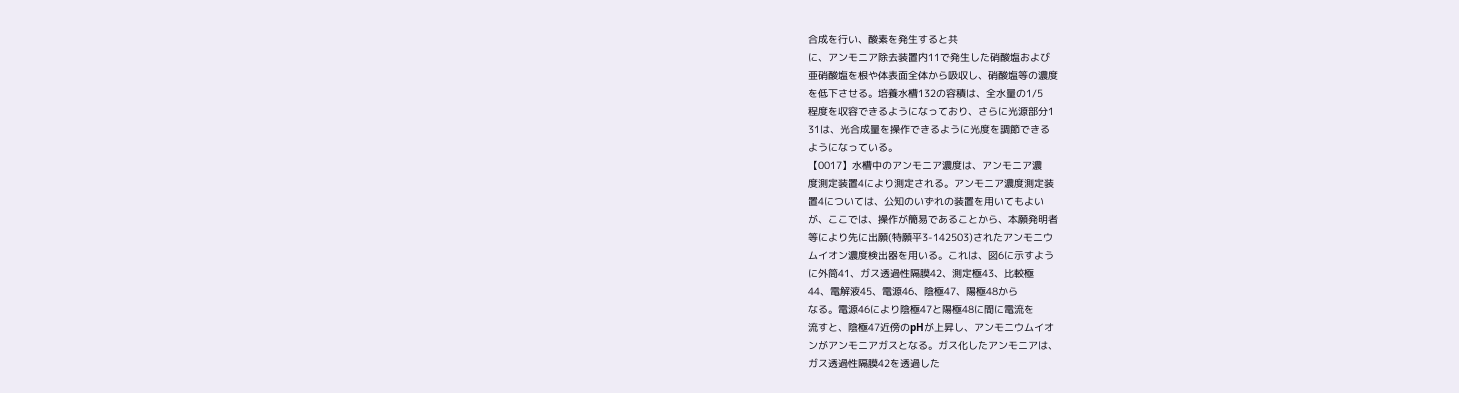合成を行い、酸素を発生すると共
に、アンモニア除去装置内11で発生した硝酸塩および
亜硝酸塩を根や体表面全体から吸収し、硝酸塩等の濃度
を低下させる。培養水槽132の容積は、全水量の1/5
程度を収容できるようになっており、さらに光源部分1
31は、光合成量を操作できるように光度を調節できる
ようになっている。
【0017】水槽中のアンモニア濃度は、アンモニア濃
度測定装置4により測定される。アンモニア濃度測定装
置4については、公知のいずれの装置を用いてもよい
が、ここでは、操作が簡易であることから、本願発明者
等により先に出願(特願平3-142503)されたアンモニウ
ムイオン濃度検出器を用いる。これは、図6に示すよう
に外筒41、ガス透過性隔膜42、測定極43、比較極
44、電解液45、電源46、陰極47、陽極48から
なる。電源46により陰極47と陽極48に間に電流を
流すと、陰極47近傍のpHが上昇し、アンモニウムイオ
ンがアンモニアガスとなる。ガス化したアンモニアは、
ガス透過性隔膜42を透過した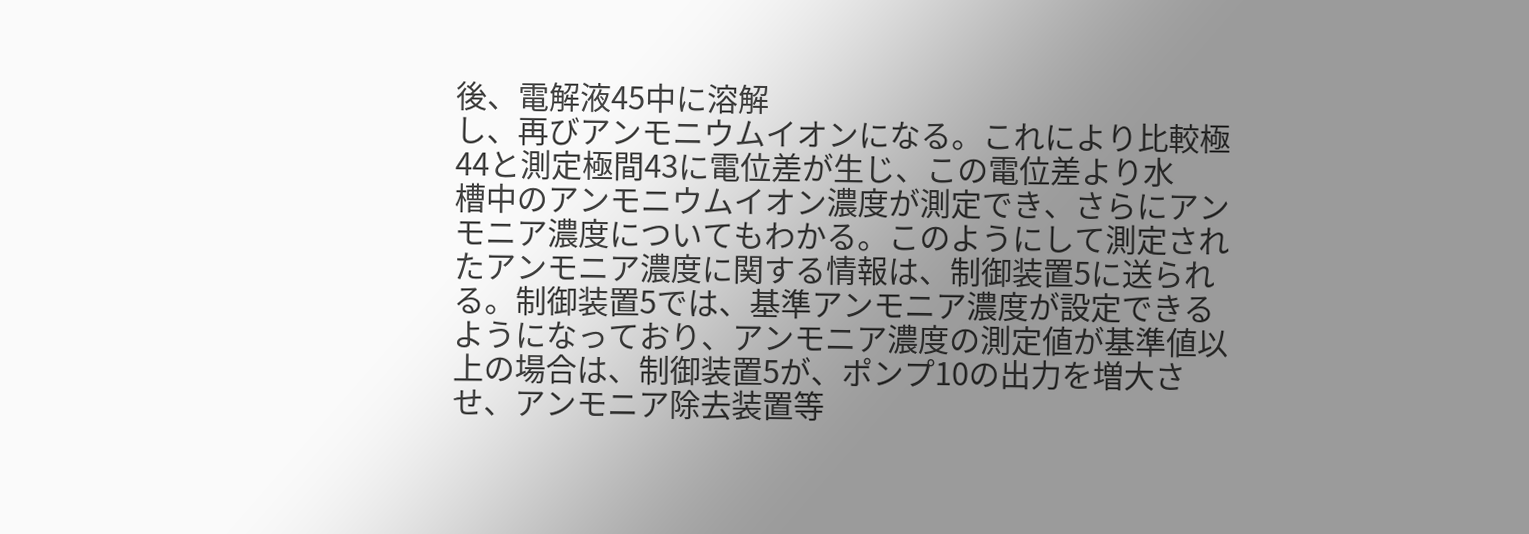後、電解液45中に溶解
し、再びアンモニウムイオンになる。これにより比較極
44と測定極間43に電位差が生じ、この電位差より水
槽中のアンモニウムイオン濃度が測定でき、さらにアン
モニア濃度についてもわかる。このようにして測定され
たアンモニア濃度に関する情報は、制御装置5に送られ
る。制御装置5では、基準アンモニア濃度が設定できる
ようになっており、アンモニア濃度の測定値が基準値以
上の場合は、制御装置5が、ポンプ10の出力を増大さ
せ、アンモニア除去装置等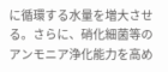に循環する水量を増大させ
る。さらに、硝化細菌等のアンモニア浄化能力を高め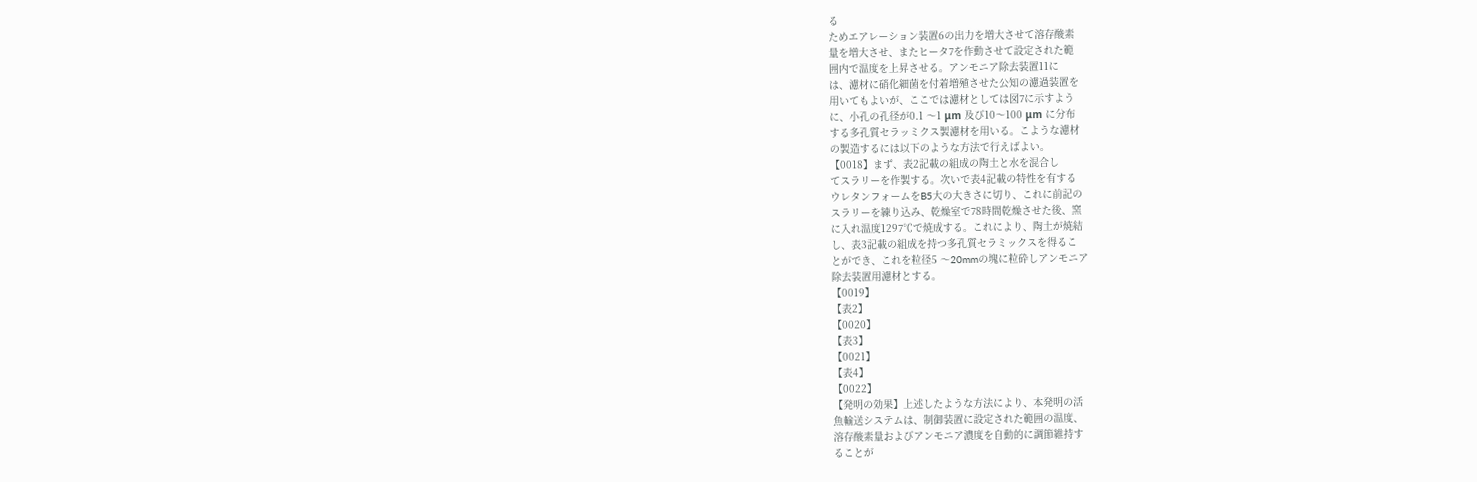る
ためエアレーション装置6の出力を増大させて溶存酸素
量を増大させ、またヒータ7を作動させて設定された範
囲内で温度を上昇させる。アンモニア除去装置11に
は、濾材に硝化細菌を付着増殖させた公知の濾過装置を
用いてもよいが、ここでは濾材としては図7に示すよう
に、小孔の孔径が0.1 〜1 μm 及び10〜100 μm に分布
する多孔質セラッミクス製濾材を用いる。こような濾材
の製造するには以下のような方法で行えばよい。
【0018】まず、表2記載の組成の陶土と水を混合し
てスラリーを作製する。次いで表4記載の特性を有する
ウレタンフォームをB5大の大きさに切り、これに前記の
スラリーを練り込み、乾燥室で78時間乾燥させた後、窯
に入れ温度1297℃で焼成する。これにより、陶土が焼結
し、表3記載の組成を持つ多孔質セラミックスを得るこ
とができ、これを粒径5 〜20mmの塊に粒砕しアンモニア
除去装置用濾材とする。
【0019】
【表2】
【0020】
【表3】
【0021】
【表4】
【0022】
【発明の効果】上述したような方法により、本発明の活
魚輸送システムは、制御装置に設定された範囲の温度、
溶存酸素量およびアンモニア濃度を自動的に調節維持す
ることが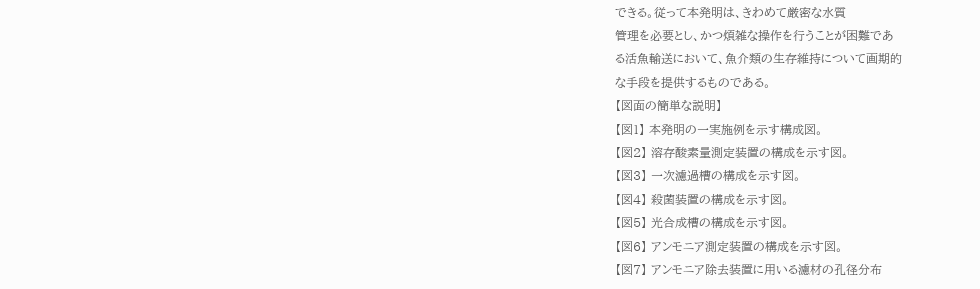できる。従って本発明は、きわめて厳密な水質
管理を必要とし、かつ煩雑な操作を行うことが困難であ
る活魚輸送において、魚介類の生存維持について画期的
な手段を提供するものである。
【図面の簡単な説明】
【図1】 本発明の一実施例を示す構成図。
【図2】 溶存酸素量測定装置の構成を示す図。
【図3】 一次濾過槽の構成を示す図。
【図4】 殺菌装置の構成を示す図。
【図5】 光合成槽の構成を示す図。
【図6】 アンモニア測定装置の構成を示す図。
【図7】 アンモニア除去装置に用いる濾材の孔径分布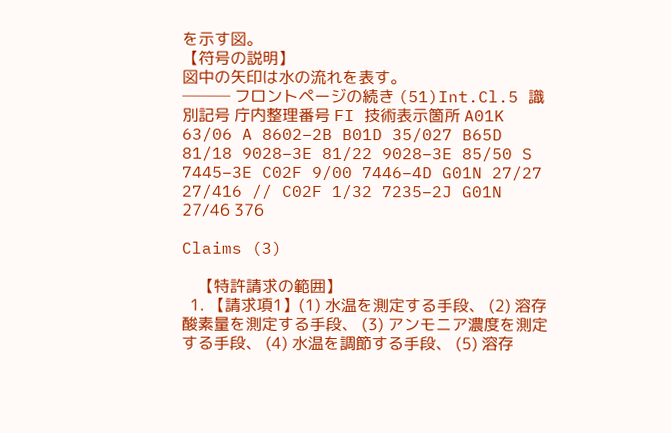を示す図。
【符号の説明】
図中の矢印は水の流れを表す。
─── フロントページの続き (51)Int.Cl.5 識別記号 庁内整理番号 FI 技術表示箇所 A01K 63/06 A 8602−2B B01D 35/027 B65D 81/18 9028−3E 81/22 9028−3E 85/50 S 7445−3E C02F 9/00 7446−4D G01N 27/27 27/416 // C02F 1/32 7235−2J G01N 27/46 376

Claims (3)

    【特許請求の範囲】
  1. 【請求項1】(1) 水温を測定する手段、 (2) 溶存酸素量を測定する手段、 (3) アンモニア濃度を測定する手段、 (4) 水温を調節する手段、 (5) 溶存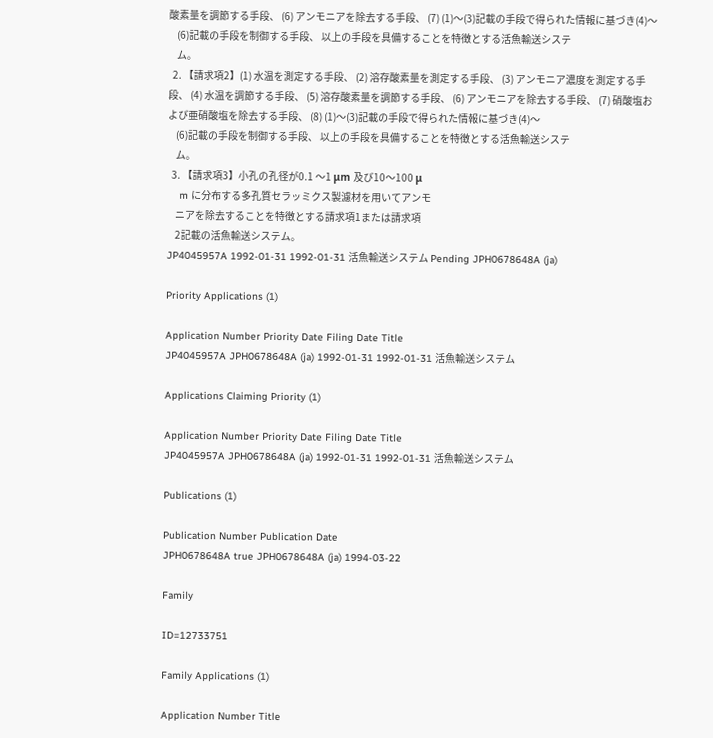酸素量を調節する手段、 (6) アンモニアを除去する手段、 (7) (1)〜(3)記載の手段で得られた情報に基づき(4)〜
    (6)記載の手段を制御する手段、 以上の手段を具備することを特徴とする活魚輸送システ
    ム。
  2. 【請求項2】(1) 水温を測定する手段、 (2) 溶存酸素量を測定する手段、 (3) アンモニア濃度を測定する手段、 (4) 水温を調節する手段、 (5) 溶存酸素量を調節する手段、 (6) アンモニアを除去する手段、 (7) 硝酸塩および亜硝酸塩を除去する手段、 (8) (1)〜(3)記載の手段で得られた情報に基づき(4)〜
    (6)記載の手段を制御する手段、 以上の手段を具備することを特徴とする活魚輸送システ
    ム。
  3. 【請求項3】小孔の孔径が0.1 〜1 μm 及び10〜100 μ
    m に分布する多孔質セラッミクス製濾材を用いてアンモ
    ニアを除去することを特徴とする請求項1または請求項
    2記載の活魚輸送システム。
JP4045957A 1992-01-31 1992-01-31 活魚輸送システム Pending JPH0678648A (ja)

Priority Applications (1)

Application Number Priority Date Filing Date Title
JP4045957A JPH0678648A (ja) 1992-01-31 1992-01-31 活魚輸送システム

Applications Claiming Priority (1)

Application Number Priority Date Filing Date Title
JP4045957A JPH0678648A (ja) 1992-01-31 1992-01-31 活魚輸送システム

Publications (1)

Publication Number Publication Date
JPH0678648A true JPH0678648A (ja) 1994-03-22

Family

ID=12733751

Family Applications (1)

Application Number Title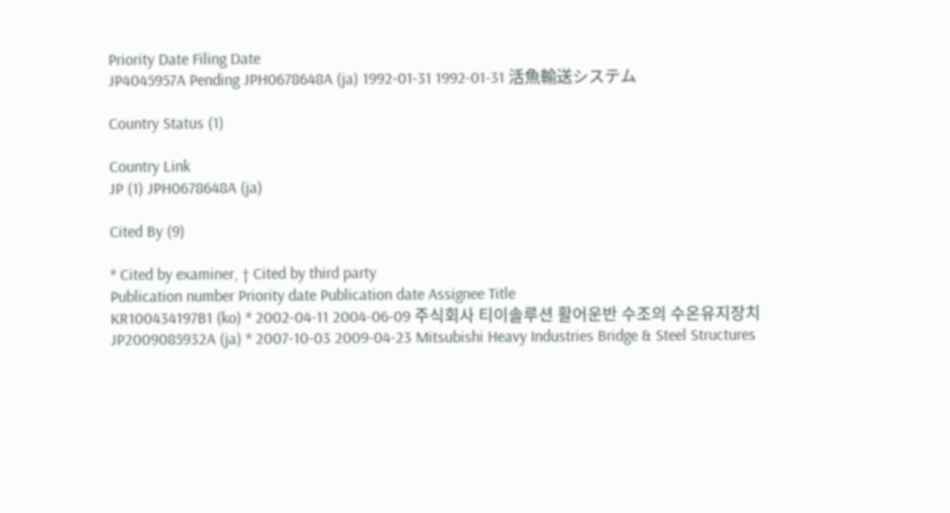Priority Date Filing Date
JP4045957A Pending JPH0678648A (ja) 1992-01-31 1992-01-31 活魚輸送システム

Country Status (1)

Country Link
JP (1) JPH0678648A (ja)

Cited By (9)

* Cited by examiner, † Cited by third party
Publication number Priority date Publication date Assignee Title
KR100434197B1 (ko) * 2002-04-11 2004-06-09 주식회사 티이솔루션 활어운반 수조의 수온유지장치
JP2009085932A (ja) * 2007-10-03 2009-04-23 Mitsubishi Heavy Industries Bridge & Steel Structures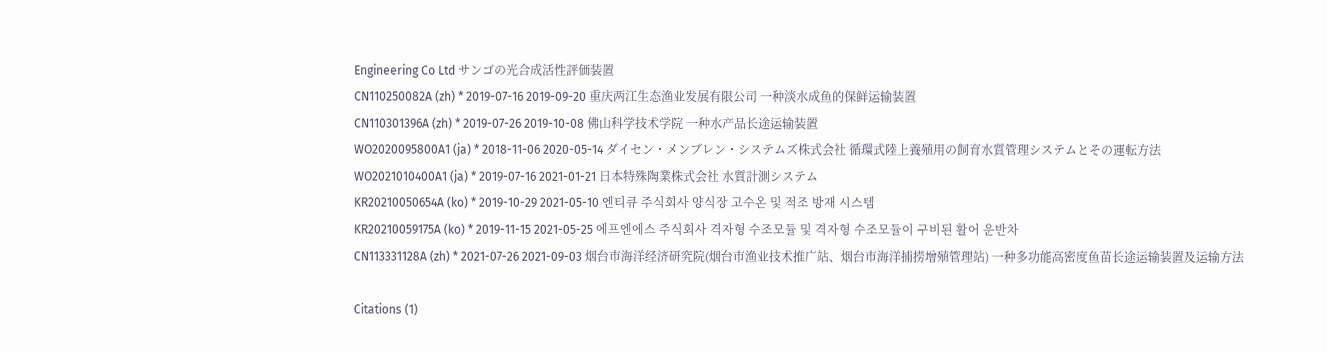Engineering Co Ltd サンゴの光合成活性評価装置
CN110250082A (zh) * 2019-07-16 2019-09-20 重庆两江生态渔业发展有限公司 一种淡水成鱼的保鲜运输装置
CN110301396A (zh) * 2019-07-26 2019-10-08 佛山科学技术学院 一种水产品长途运输装置
WO2020095800A1 (ja) * 2018-11-06 2020-05-14 ダイセン・メンブレン・システムズ株式会社 循環式陸上養殖用の飼育水質管理システムとその運転方法
WO2021010400A1 (ja) * 2019-07-16 2021-01-21 日本特殊陶業株式会社 水質計測システム
KR20210050654A (ko) * 2019-10-29 2021-05-10 엔티큐 주식회사 양식장 고수온 및 적조 방재 시스템
KR20210059175A (ko) * 2019-11-15 2021-05-25 에프엔에스 주식회사 격자형 수조모듈 및 격자형 수조모듈이 구비된 활어 운반차
CN113331128A (zh) * 2021-07-26 2021-09-03 烟台市海洋经济研究院(烟台市渔业技术推广站、烟台市海洋捕捞增殖管理站) 一种多功能高密度鱼苗长途运输装置及运输方法

Citations (1)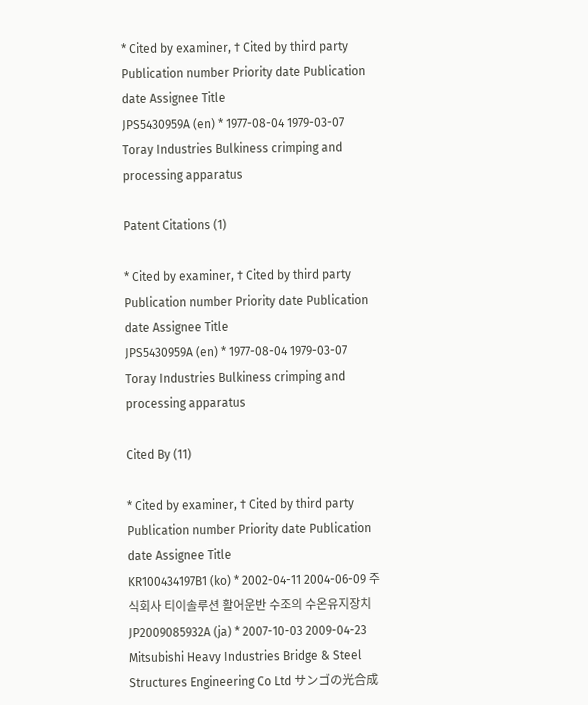* Cited by examiner, † Cited by third party
Publication number Priority date Publication date Assignee Title
JPS5430959A (en) * 1977-08-04 1979-03-07 Toray Industries Bulkiness crimping and processing apparatus

Patent Citations (1)

* Cited by examiner, † Cited by third party
Publication number Priority date Publication date Assignee Title
JPS5430959A (en) * 1977-08-04 1979-03-07 Toray Industries Bulkiness crimping and processing apparatus

Cited By (11)

* Cited by examiner, † Cited by third party
Publication number Priority date Publication date Assignee Title
KR100434197B1 (ko) * 2002-04-11 2004-06-09 주식회사 티이솔루션 활어운반 수조의 수온유지장치
JP2009085932A (ja) * 2007-10-03 2009-04-23 Mitsubishi Heavy Industries Bridge & Steel Structures Engineering Co Ltd サンゴの光合成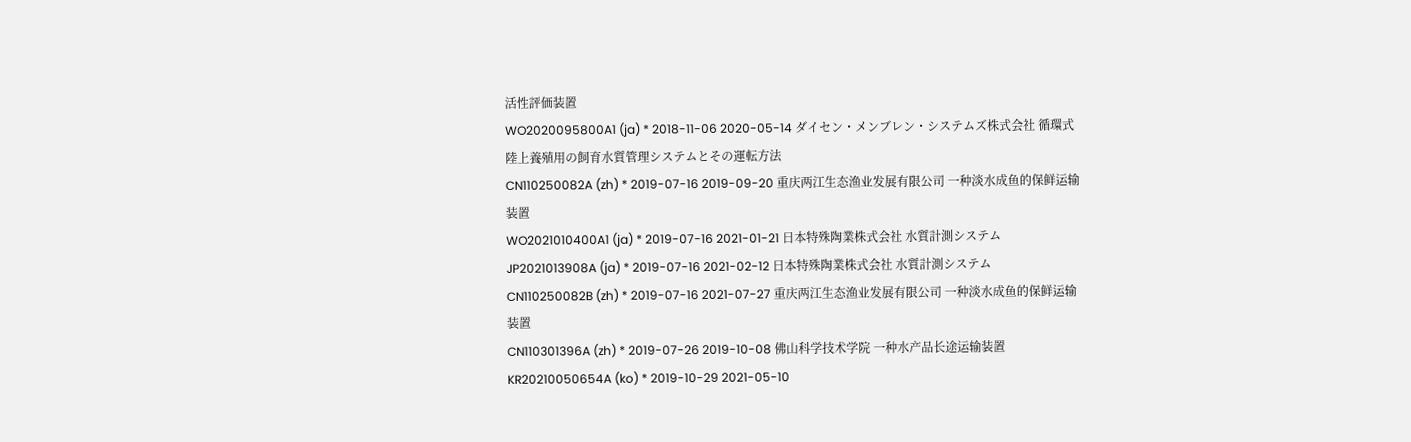活性評価装置
WO2020095800A1 (ja) * 2018-11-06 2020-05-14 ダイセン・メンブレン・システムズ株式会社 循環式陸上養殖用の飼育水質管理システムとその運転方法
CN110250082A (zh) * 2019-07-16 2019-09-20 重庆两江生态渔业发展有限公司 一种淡水成鱼的保鲜运输装置
WO2021010400A1 (ja) * 2019-07-16 2021-01-21 日本特殊陶業株式会社 水質計測システム
JP2021013908A (ja) * 2019-07-16 2021-02-12 日本特殊陶業株式会社 水質計測システム
CN110250082B (zh) * 2019-07-16 2021-07-27 重庆两江生态渔业发展有限公司 一种淡水成鱼的保鲜运输装置
CN110301396A (zh) * 2019-07-26 2019-10-08 佛山科学技术学院 一种水产品长途运输装置
KR20210050654A (ko) * 2019-10-29 2021-05-10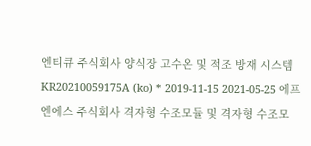엔티큐 주식회사 양식장 고수온 및 적조 방재 시스템
KR20210059175A (ko) * 2019-11-15 2021-05-25 에프엔에스 주식회사 격자형 수조모듈 및 격자형 수조모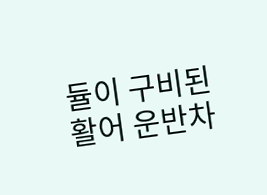듈이 구비된 활어 운반차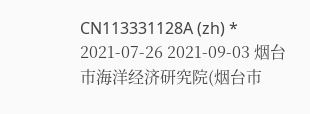CN113331128A (zh) * 2021-07-26 2021-09-03 烟台市海洋经济研究院(烟台市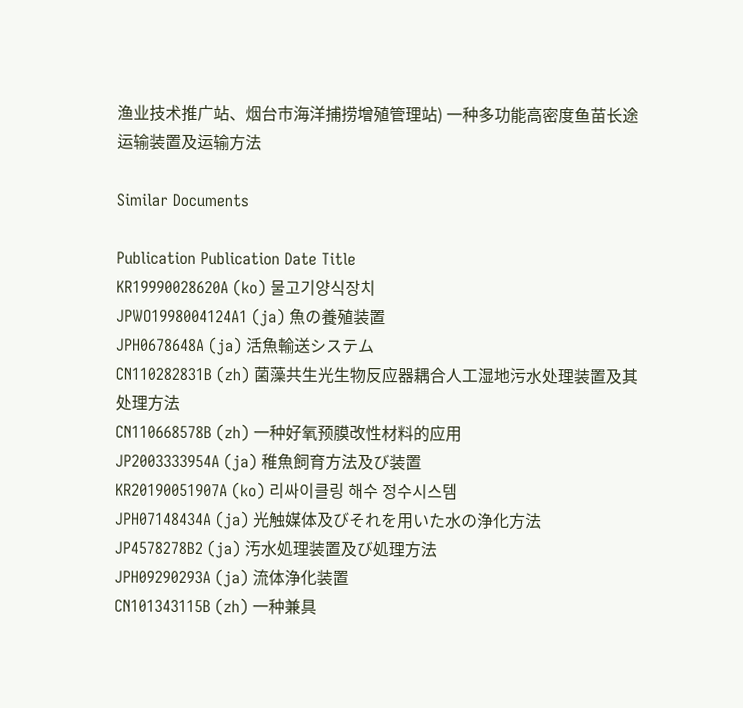渔业技术推广站、烟台市海洋捕捞增殖管理站) 一种多功能高密度鱼苗长途运输装置及运输方法

Similar Documents

Publication Publication Date Title
KR19990028620A (ko) 물고기양식장치
JPWO1998004124A1 (ja) 魚の養殖装置
JPH0678648A (ja) 活魚輸送システム
CN110282831B (zh) 菌藻共生光生物反应器耦合人工湿地污水处理装置及其处理方法
CN110668578B (zh) 一种好氧预膜改性材料的应用
JP2003333954A (ja) 稚魚飼育方法及び装置
KR20190051907A (ko) 리싸이클링 해수 정수시스템
JPH07148434A (ja) 光触媒体及びそれを用いた水の浄化方法
JP4578278B2 (ja) 汚水処理装置及び処理方法
JPH09290293A (ja) 流体浄化装置
CN101343115B (zh) 一种兼具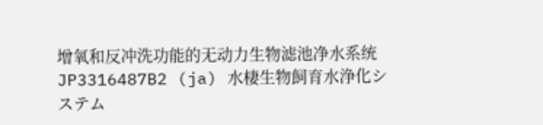增氧和反冲洗功能的无动力生物滤池净水系统
JP3316487B2 (ja) 水棲生物飼育水浄化システム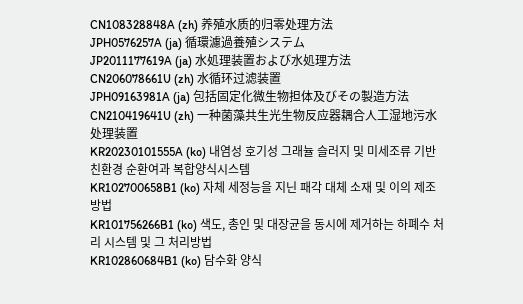CN108328848A (zh) 养殖水质的归零处理方法
JPH0576257A (ja) 循環濾過養殖システム
JP2011177619A (ja) 水処理装置および水処理方法
CN206078661U (zh) 水循环过滤装置
JPH09163981A (ja) 包括固定化微生物担体及びその製造方法
CN210419641U (zh) 一种菌藻共生光生物反应器耦合人工湿地污水处理装置
KR20230101555A (ko) 내염성 호기성 그래뉼 슬러지 및 미세조류 기반 친환경 순환여과 복합양식시스템
KR102700658B1 (ko) 자체 세정능을 지닌 패각 대체 소재 및 이의 제조 방법
KR101756266B1 (ko) 색도, 총인 및 대장균을 동시에 제거하는 하폐수 처리 시스템 및 그 처리방법
KR102860684B1 (ko) 담수화 양식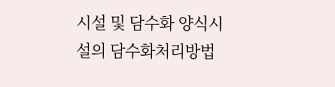시설 및 담수화 양식시설의 담수화처리방법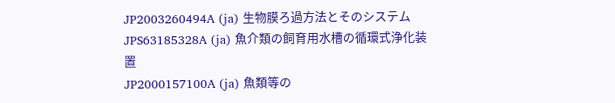JP2003260494A (ja) 生物膜ろ過方法とそのシステム
JPS63185328A (ja) 魚介類の飼育用水槽の循環式浄化装置
JP2000157100A (ja) 魚類等の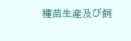種苗生産及び飼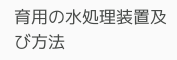育用の水処理装置及び方法